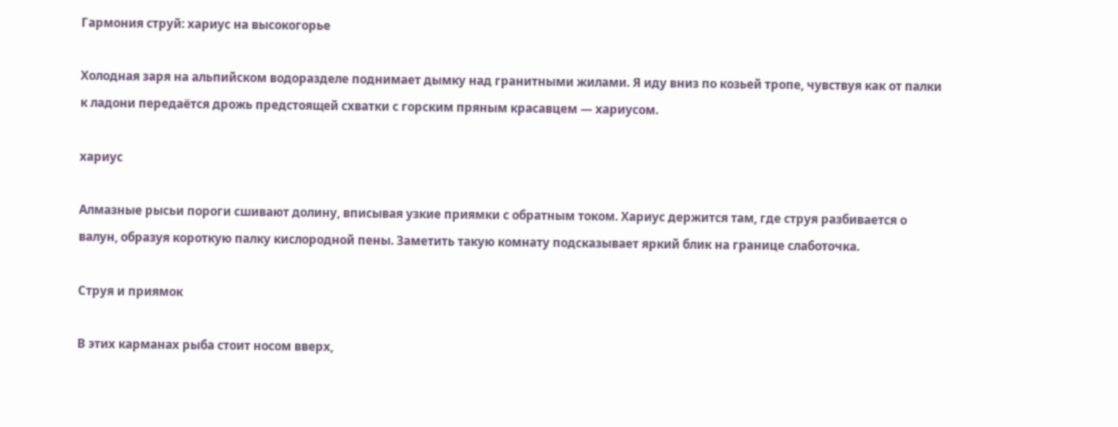Гармония струй: хариус на высокогорье

Холодная заря на альпийском водоразделе поднимает дымку над гранитными жилами. Я иду вниз по козьей тропе, чувствуя как от палки к ладони передаётся дрожь предстоящей схватки с горским пряным красавцем — хариусом.

хариус

Алмазные рысьи пороги сшивают долину, вписывая узкие приямки с обратным током. Хариус держится там, где струя разбивается о валун, образуя короткую палку кислородной пены. Заметить такую комнату подсказывает яркий блик на границе слаботочка.

Струя и приямок

В этих карманах рыба стоит носом вверх,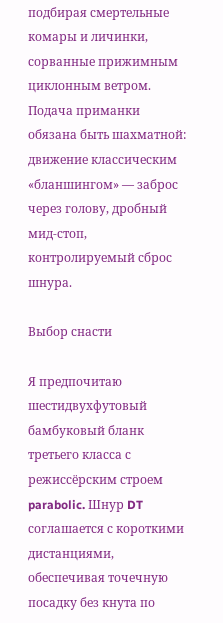подбирая смертельные комары и личинки, сорванные прижимным циклонным ветром. Подача приманки обязана быть шахматной: движение классическим «бланшингом» — заброс через голову, дробный мид-стоп, контролируемый сброс шнура.

Выбор снасти

Я предпочитаю шестидвухфутовый бамбуковый бланк третьего класса с режиссёрским строем parabolic. Шнур DT соглашается с короткими дистанциями, обеспечивая точечную посадку без кнута по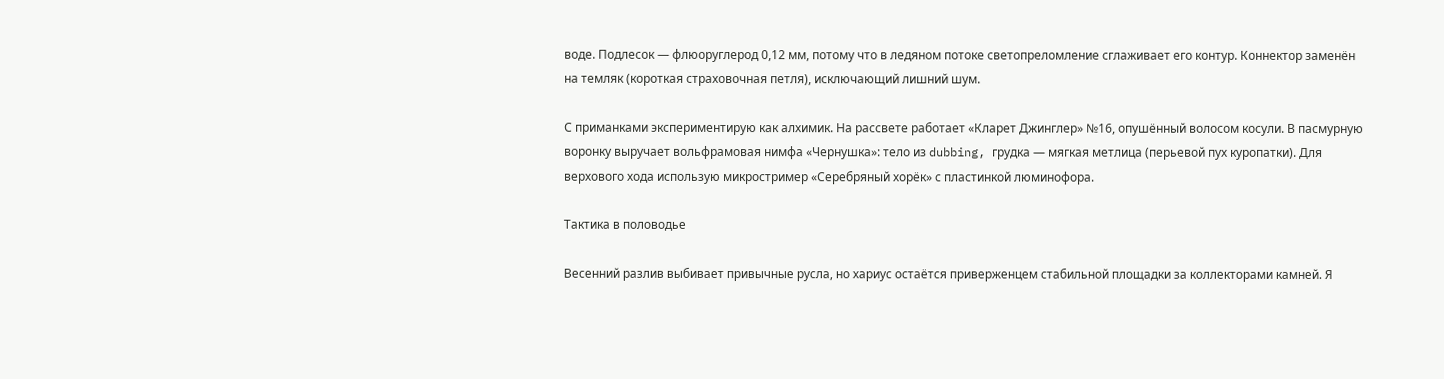воде. Подлесок — флюоруглерод 0,12 мм, потому что в ледяном потоке светопреломление сглаживает его контур. Коннектор заменён на темляк (короткая страховочная петля), исключающий лишний шум.

С приманками экспериментирую как алхимик. На рассвете работает «Кларет Джинглер» №16, опушённый волосом косули. В пасмурную воронку выручает вольфрамовая нимфа «Чернушка»: тело из dubbing, грудка — мягкая метлица (перьевой пух куропатки). Для верхового хода использую микростример «Серебряный хорёк» с пластинкой люминофора.

Тактика в половодье

Весенний разлив выбивает привычные русла, но хариус остаётся приверженцем стабильной площадки за коллекторами камней. Я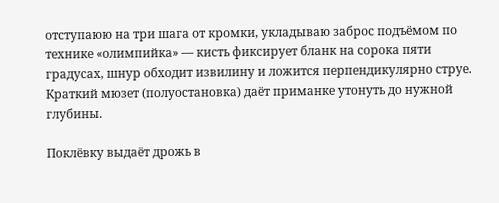отступаюю на три шага от кромки, укладываю заброс подъёмом по технике «олимпийка» — кисть фиксирует бланк на сорока пяти градусах, шнур обходит извилину и ложится перпендикулярно струе. Краткий мюзет (полуостановка) даёт приманке утонуть до нужной глубины.

Поклёвку выдаёт дрожь в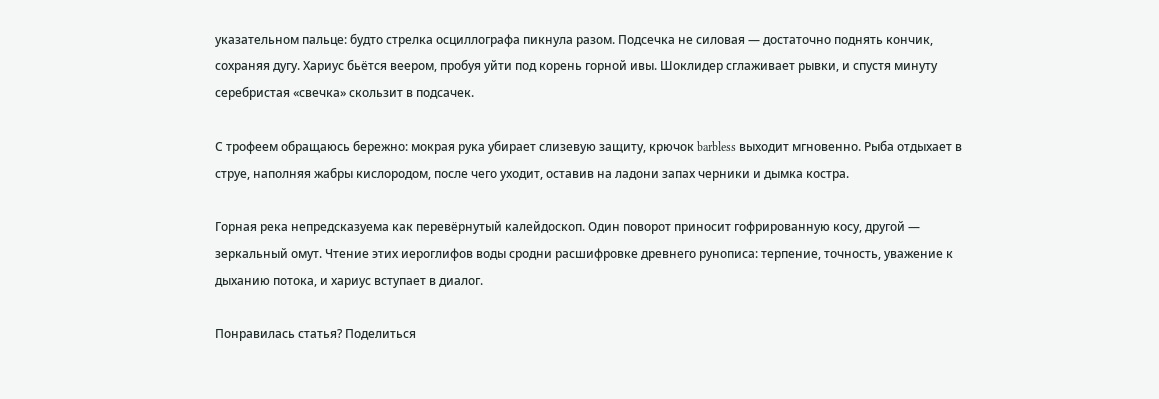указательном пальце: будто стрелка осциллографа пикнула разом. Подсечка не силовая — достаточно поднять кончик, сохраняя дугу. Хариус бьётся веером, пробуя уйти под корень горной ивы. Шоклидер сглаживает рывки, и спустя минуту серебристая «свечка» скользит в подсачек.

С трофеем обращаюсь бережно: мокрая рука убирает слизевую защиту, крючок barbless выходит мгновенно. Рыба отдыхает в струе, наполняя жабры кислородом, после чего уходит, оставив на ладони запах черники и дымка костра.

Горная река непредсказуема как перевёрнутый калейдоскоп. Один поворот приносит гофрированную косу, другой — зеркальный омут. Чтение этих иероглифов воды сродни расшифровке древнего рунописа: терпение, точность, уважение к дыханию потока, и хариус вступает в диалог.

Понравилась статья? Поделиться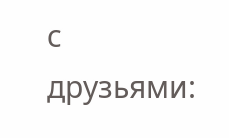с друзьями: